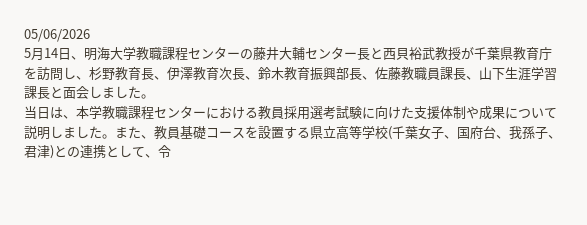05/06/2026
5月14日、明海大学教職課程センターの藤井大輔センター長と西貝裕武教授が千葉県教育庁を訪問し、杉野教育長、伊澤教育次長、鈴木教育振興部長、佐藤教職員課長、山下生涯学習課長と面会しました。
当日は、本学教職課程センターにおける教員採用選考試験に向けた支援体制や成果について説明しました。また、教員基礎コースを設置する県立高等学校(千葉女子、国府台、我孫子、君津)との連携として、令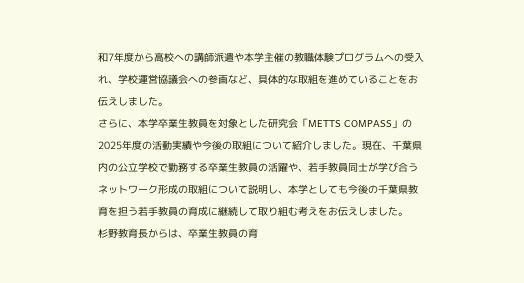和7年度から高校への講師派遣や本学主催の教職体験プログラムへの受入れ、学校運営協議会への参画など、具体的な取組を進めていることをお伝えしました。
さらに、本学卒業生教員を対象とした研究会「METTS COMPASS」の2025年度の活動実績や今後の取組について紹介しました。現在、千葉県内の公立学校で勤務する卒業生教員の活躍や、若手教員同士が学び合うネットワーク形成の取組について説明し、本学としても今後の千葉県教育を担う若手教員の育成に継続して取り組む考えをお伝えしました。
杉野教育長からは、卒業生教員の育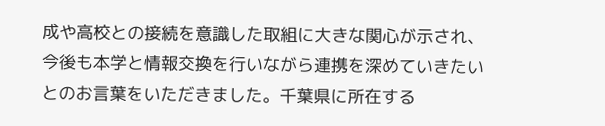成や高校との接続を意識した取組に大きな関心が示され、今後も本学と情報交換を行いながら連携を深めていきたいとのお言葉をいただきました。千葉県に所在する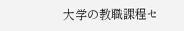大学の教職課程セ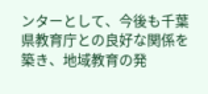ンターとして、今後も千葉県教育庁との良好な関係を築き、地域教育の発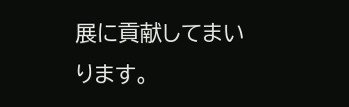展に貢献してまいります。